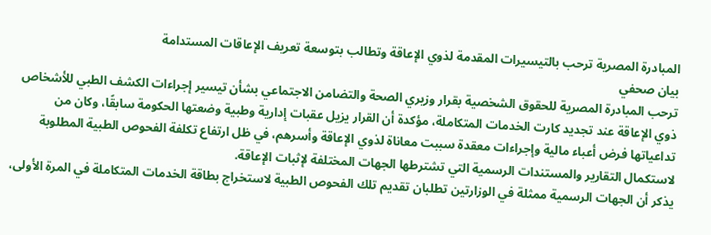المبادرة المصرية ترحب بالتيسيرات المقدمة لذوي الإعاقة وتطالب بتوسعة تعريف الإعاقات المستدامة
بيان صحفي
ترحب المبادرة المصرية للحقوق الشخصية بقرار وزيري الصحة والتضامن الاجتماعي بشأن تيسير إجراءات الكشف الطبي للأشخاص ذوي الإعاقة عند تجديد كارت الخدمات المتكاملة، مؤكدة أن القرار يزيل عقبات إدارية وطبية وضعتها الحكومة سابقًا، وكان من تداعياتها فرض أعباء مالية وإجراءات معقدة سببت معاناة لذوي الإعاقة وأسرهم، في ظل ارتفاع تكلفة الفحوص الطبية المطلوبة لاستكمال التقارير والمستندات الرسمية التي تشترطها الجهات المختلفة لإثبات الإعاقة.
يذكر أن الجهات الرسمية ممثلة في الوزارتين تطلبان تقديم تلك الفحوص الطبية لاستخراج بطاقة الخدمات المتكاملة في المرة الأولى،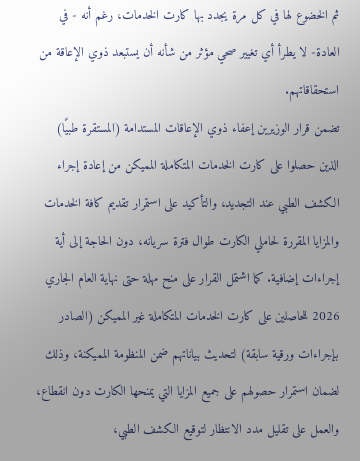ثم الخضوع لها في كل مرة يجدد بها كارت الخدمات، رغم أنه - في العادة- لا يطرأ أي تغيير صحي مؤثر من شأنه أن يستبعد ذوي الإعاقة من استحقاقاتهم.
تضمن قرار الوزيرين إعفاء ذوي الإعاقات المستدامة (المستقرة طبيًا) الذين حصلوا على كارت الخدمات المتكاملة المميكن من إعادة إجراء الكشف الطبي عند التجديد، والتأكيد على استمرار تقديم كافة الخدمات والمزايا المقررة لحاملي الكارت طوال فترة سريانه، دون الحاجة إلى أية إجراءات إضافية. كما اشتمل القرار على منح مهلة حتى نهاية العام الجاري 2026 للحاصلين على كارت الخدمات المتكاملة غير المميكن (الصادر بإجراءات ورقية سابقة) لتحديث بياناتهم ضمن المنظومة المميكنة، وذلك لضمان استمرار حصولهم على جميع المزايا التي يمنحها الكارت دون انقطاع، والعمل على تقليل مدد الانتظار لتوقيع الكشف الطبي،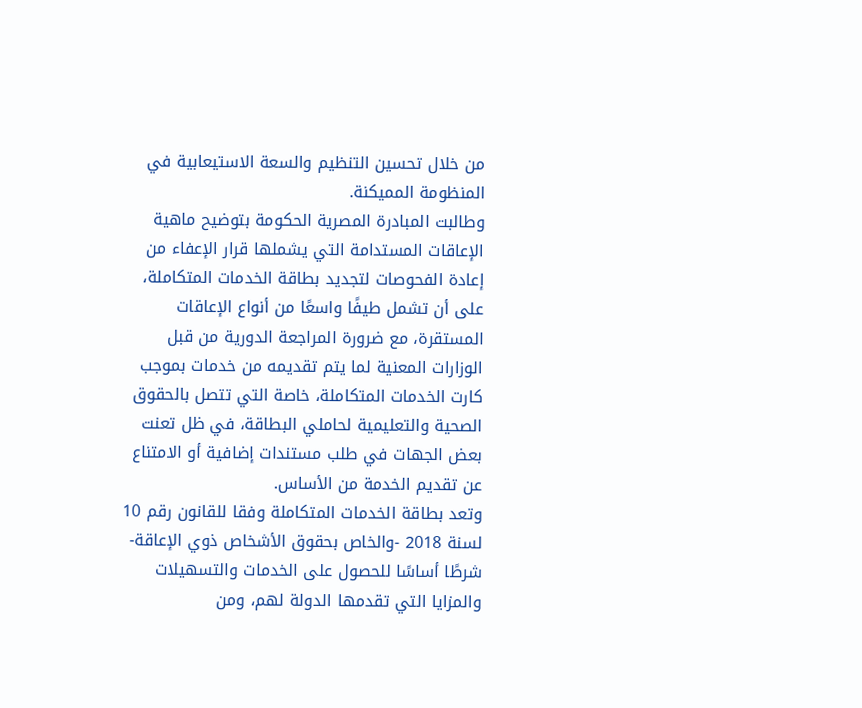من خلال تحسين التنظيم والسعة الاستيعابية في المنظومة المميكنة.
وطالبت المبادرة المصرية الحكومة بتوضيح ماهية الإعاقات المستدامة التي يشملها قرار الإعفاء من إعادة الفحوصات لتجديد بطاقة الخدمات المتكاملة، على أن تشمل طيفًا واسعًا من أنواع الإعاقات المستقرة، مع ضرورة المراجعة الدورية من قبل الوزارات المعنية لما يتم تقديمه من خدمات بموجب كارت الخدمات المتكاملة، خاصة التي تتصل بالحقوق الصحية والتعليمية لحاملي البطاقة، في ظل تعنت بعض الجهات في طلب مستندات إضافية أو الامتناع عن تقديم الخدمة من الأساس.
وتعد بطاقة الخدمات المتكاملة وفقا للقانون رقم 10 لسنة 2018 -والخاص بحقوق الأشخاص ذوي الإعاقة- شرطًا أساسًا للحصول على الخدمات والتسهيلات والمزايا التي تقدمها الدولة لهم، ومن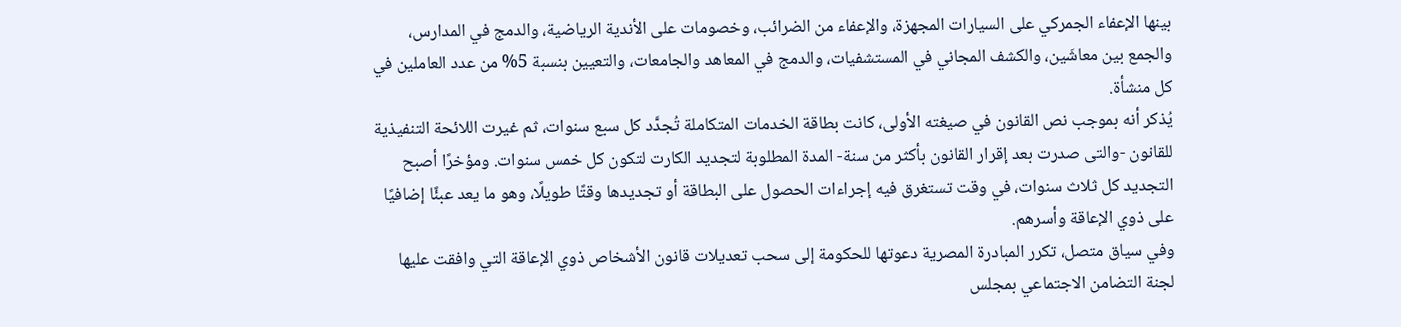بينها الإعفاء الجمركي على السيارات المجهزة، والإعفاء من الضرائب، وخصومات على الأندية الرياضية، والدمج في المدارس، والجمع بين معاشَين، والكشف المجاني في المستشفيات، والدمج في المعاهد والجامعات، والتعيين بنسبة 5% من عدد العاملين في كل منشأة.
يُذكر أنه بموجب نص القانون في صيغته الأولى، كانت بطاقة الخدمات المتكاملة تُجدَّد كل سبع سنوات، ثم غيرت اللائحة التنفيذية للقانون -والتى صدرت بعد إقرار القانون بأكثر من سنة- المدة المطلوبة لتجديد الكارت لتكون كل خمس سنوات. ومؤخرًا أصبح التجديد كل ثلاث سنوات، في وقت تستغرق فيه إجراءات الحصول على البطاقة أو تجديدها وقتًا طويلًا، وهو ما يعد عبئًا إضافيًا على ذوي الإعاقة وأسرهم.
وفي سياق متصل، تكرر المبادرة المصرية دعوتها للحكومة إلى سحب تعديلات قانون الأشخاص ذوي الإعاقة التي وافقت عليها لجنة التضامن الاجتماعي بمجلس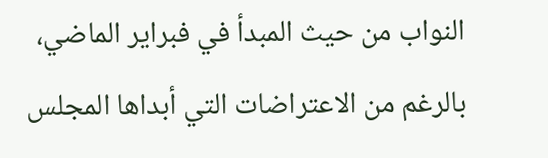النواب من حيث المبدأ في فبراير الماضي، بالرغم من الاعتراضات التي أبداها المجلس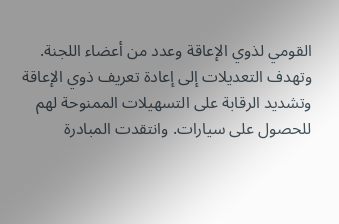القومي لذوي الإعاقة وعدد من أعضاء اللجنة.
وتهدف التعديلات إلى إعادة تعريف ذوي الإعاقة وتشديد الرقابة على التسهيلات الممنوحة لهم للحصول على سيارات. وانتقدت المبادرة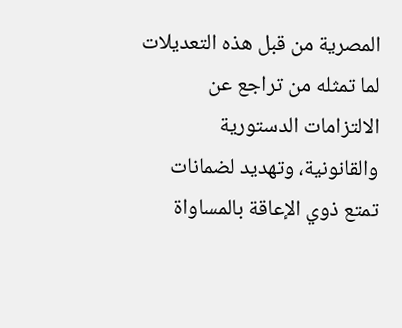المصرية من قبل هذه التعديلات لما تمثله من تراجع عن الالتزامات الدستورية والقانونية، وتهديد لضمانات تمتع ذوي الإعاقة بالمساواة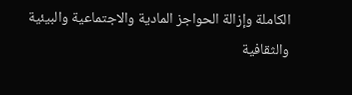الكاملة وإزالة الحواجز المادية والاجتماعية والبيئية والثقافية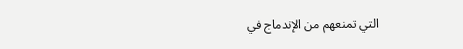التي تمنعهم من الإندماج في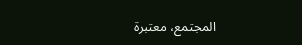المجتمع، معتبرة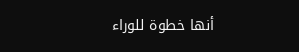أنها خطوة للوراء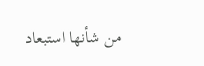من شأنها استبعاد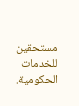مستحقين للخدمات الحكومية.